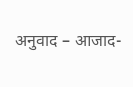अनुवाद – आजाद-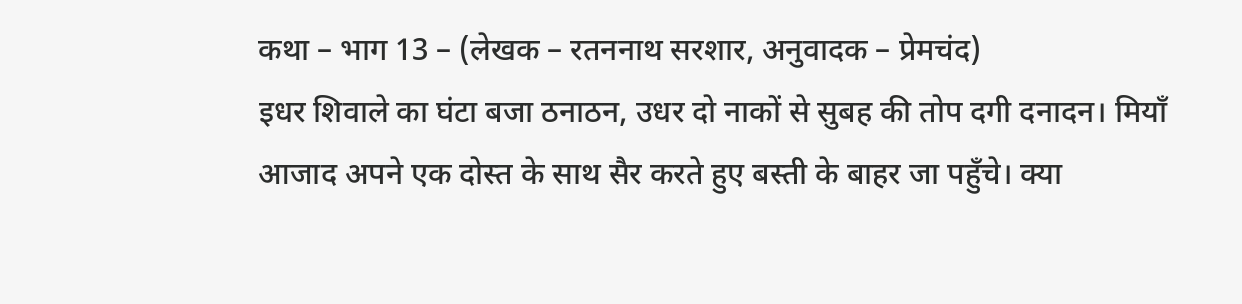कथा – भाग 13 – (लेखक – रतननाथ सरशार, अनुवादक – प्रेमचंद)
इधर शिवाले का घंटा बजा ठनाठन, उधर दो नाकों से सुबह की तोप दगी दनादन। मियाँ आजाद अपने एक दोस्त के साथ सैर करते हुए बस्ती के बाहर जा पहुँचे। क्या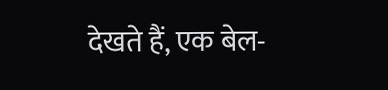देखते हैं, एक बेल-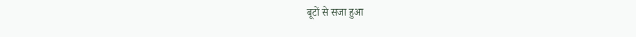बूटों से सजा हुआ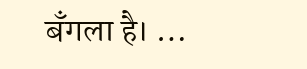बँगला है। …